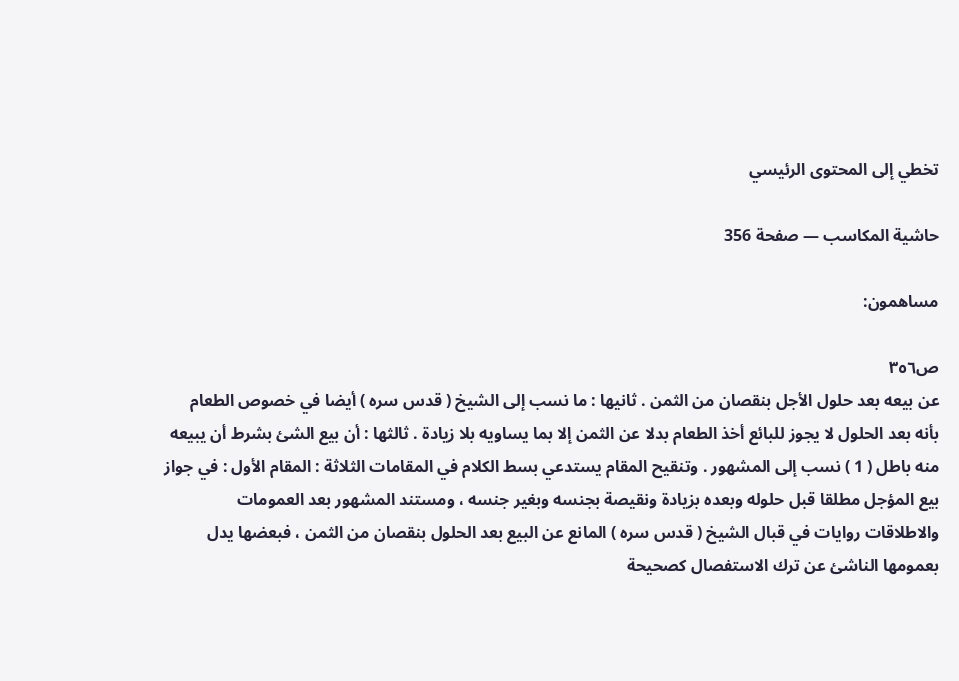تخطي إلى المحتوى الرئيسي

حاشية المكاسب — صفحة 356

مساهمون:

ص٣٥٦
عن بيعه بعد حلول الأجل بنقصان من الثمن . ثانيها : ما نسب إلى الشيخ ( قدس سره ) أيضا في خصوص الطعام بأنه بعد الحلول لا يجوز للبائع أخذ الطعام بدلا عن الثمن إلا بما يساويه بلا زيادة . ثالثها : أن بيع الشئ بشرط أن يبيعه منه باطل ( 1 ) نسب إلى المشهور . وتنقيح المقام يستدعي بسط الكلام في المقامات الثلاثة : المقام الأول : في جواز بيع المؤجل مطلقا قبل حلوله وبعده بزيادة ونقيصة بجنسه وبغير جنسه ، ومستند المشهور بعد العمومات والاطلاقات روايات في قبال الشيخ ( قدس سره ) المانع عن البيع بعد الحلول بنقصان من الثمن ، فبعضها يدل بعمومها الناشئ عن ترك الاستفصال كصحيحة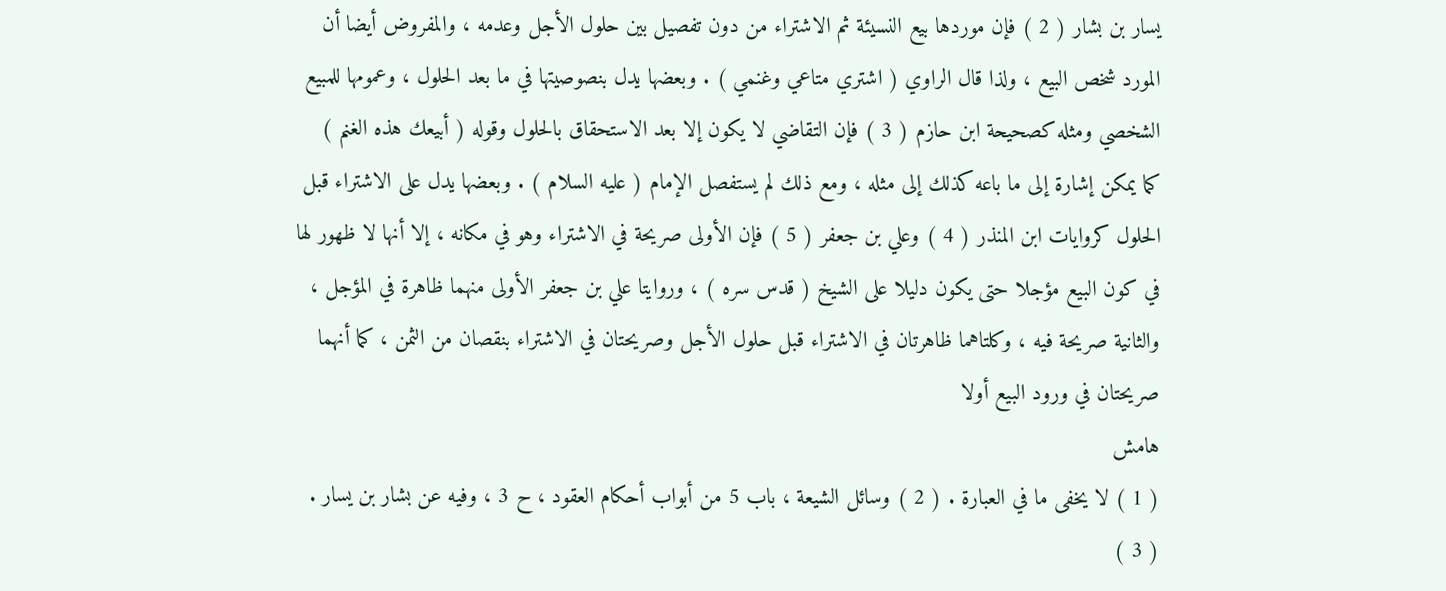يسار بن بشار ( 2 ) فإن موردها بيع النسيئة ثم الاشتراء من دون تفصيل بين حلول الأجل وعدمه ، والمفروض أيضا أن المورد شخص البيع ، ولذا قال الراوي ( اشتري متاعي وغنمي ) . وبعضها يدل بنصوصيتها في ما بعد الحلول ، وعمومها للمبيع الشخصي ومثله كصحيحة ابن حازم ( 3 ) فإن التقاضي لا يكون إلا بعد الاستحقاق بالحلول وقوله ( أبيعك هذه الغنم ) كما يمكن إشارة إلى ما باعه كذلك إلى مثله ، ومع ذلك لم يستفصل الإمام ( عليه السلام ) . وبعضها يدل على الاشتراء قبل الحلول كروايات ابن المنذر ( 4 ) وعلي بن جعفر ( 5 ) فإن الأولى صريحة في الاشتراء وهو في مكانه ، إلا أنها لا ظهور لها في كون البيع مؤجلا حتى يكون دليلا على الشيخ ( قدس سره ) ، وروايتا علي بن جعفر الأولى منهما ظاهرة في المؤجل ، والثانية صريحة فيه ، وكلتاهما ظاهرتان في الاشتراء قبل حلول الأجل وصريحتان في الاشتراء بنقصان من الثمن ، كما أنهما صريحتان في ورود البيع أولا
هامش
( 1 ) لا يخفى ما في العبارة . ( 2 ) وسائل الشيعة ، باب 5 من أبواب أحكام العقود ، ح 3 ، وفيه عن بشار بن يسار . ( 3 )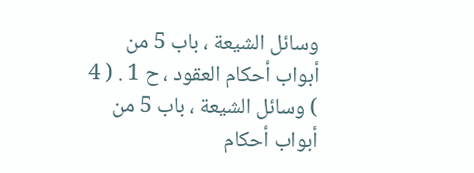وسائل الشيعة ، باب 5 من أبواب أحكام العقود ، ح 1 . ( 4 ) وسائل الشيعة ، باب 5 من أبواب أحكام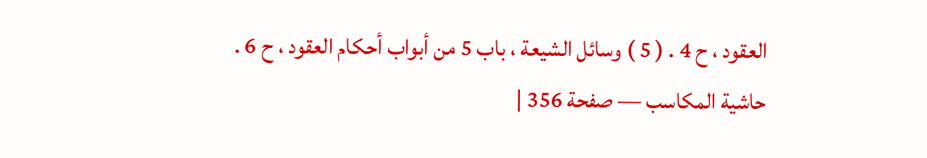العقود ، ح 4 . ( 5 ) وسائل الشيعة ، باب 5 من أبواب أحكام العقود ، ح 6 .
حاشية المكاسب — صفحة 356 |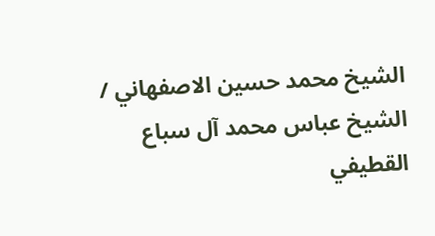الشيخ محمد حسين الاصفهاني / الشيخ عباس محمد آل سباع القطيفي